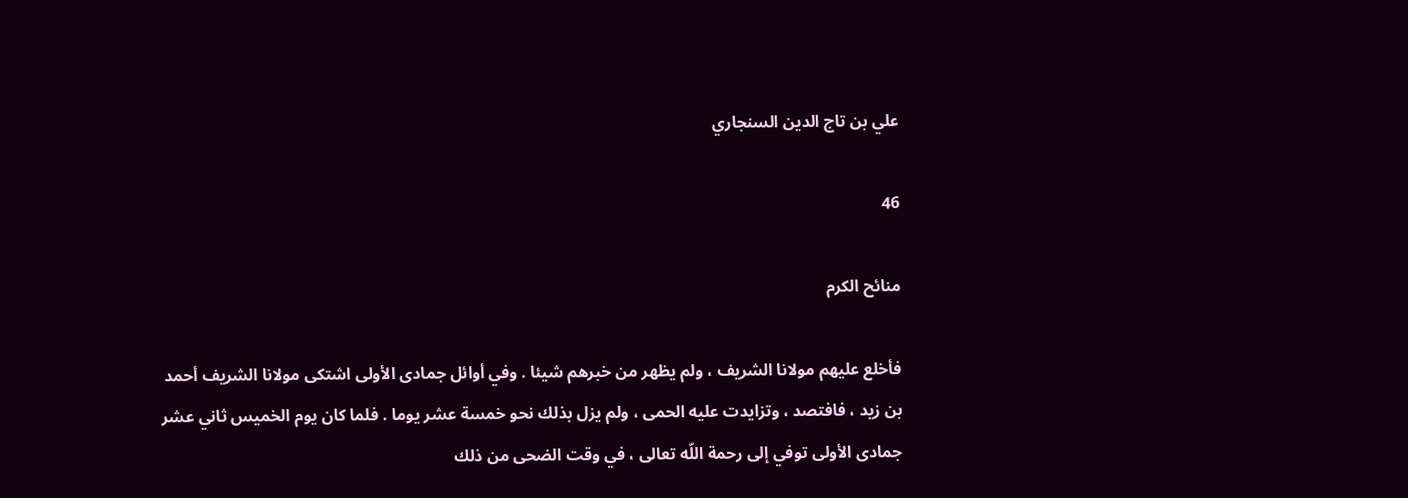علي بن تاج الدين السنجاري

46

منائح الكرم

فأخلع عليهم مولانا الشريف ، ولم يظهر من خبرهم شيئا . وفي أوائل جمادى الأولى اشتكى مولانا الشريف أحمد بن زيد ، فافتصد ، وتزايدت عليه الحمى ، ولم يزل بذلك نحو خمسة عشر يوما . فلما كان يوم الخميس ثاني عشر جمادى الأولى توفي إلى رحمة اللّه تعالى ، في وقت الضحى من ذلك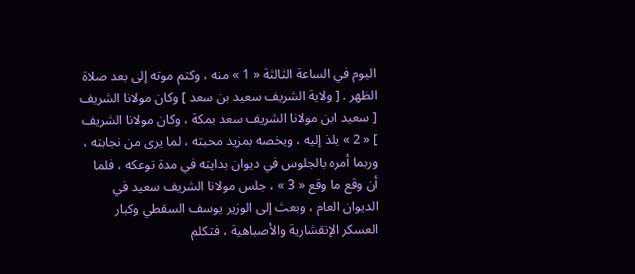اليوم في الساعة الثالثة « 1 » منه ، وكتم موته إلى بعد صلاة الظهر . [ ولاية الشريف سعيد بن سعد ] وكان مولانا الشريف [ سعيد ابن مولانا الشريف سعد بمكة ، وكان مولانا الشريف ] « 2 » يلذ إليه ، ويخصه بمزيد محبته ، لما يرى من نجابته ، وربما أمره بالجلوس في ديوان بدايته في مدة توعكه ، فلما أن وقع ما وقع « 3 » ، جلس مولانا الشريف سعيد في الديوان العام ، وبعث إلى الوزير يوسف السقطي وكبار العسكر الإنقشارية والأصباهية ، فتكلم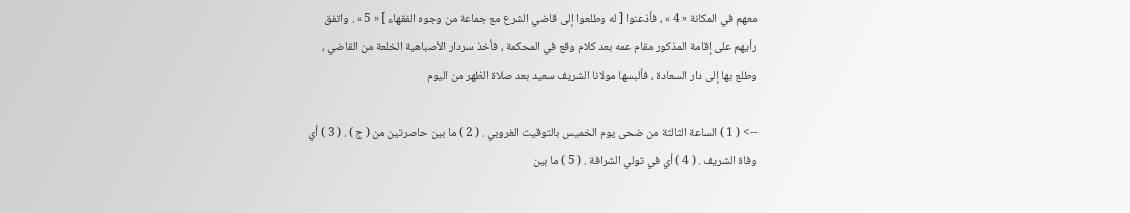معهم في المكانة « 4 » ، فأذعنوا [ له وطلعوا إلى قاضي الشرع مع جماعة من وجوه الفقهاء ] « 5 » . واتفق رأيهم على إقامة المذكور مقام عمه بعد كلام وقع في المحكمة ، فأخذ سردار الأصباهية الخلعة من القاضي ، وطلع بها إلى دار السعادة ، فألبسها مولانا الشريف سعيد بعد صلاة الظهر من اليوم

--> ( 1 ) الساعة الثالثة من ضحى يوم الخميس بالتوقيت الغروبي . ( 2 ) ما بين حاصرتين من ( ج ) . ( 3 ) أي وفاة الشريف . ( 4 ) أي في تولي الشرافة . ( 5 ) ما بين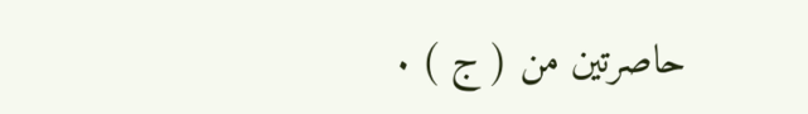حاصرتين من ( ج ) .